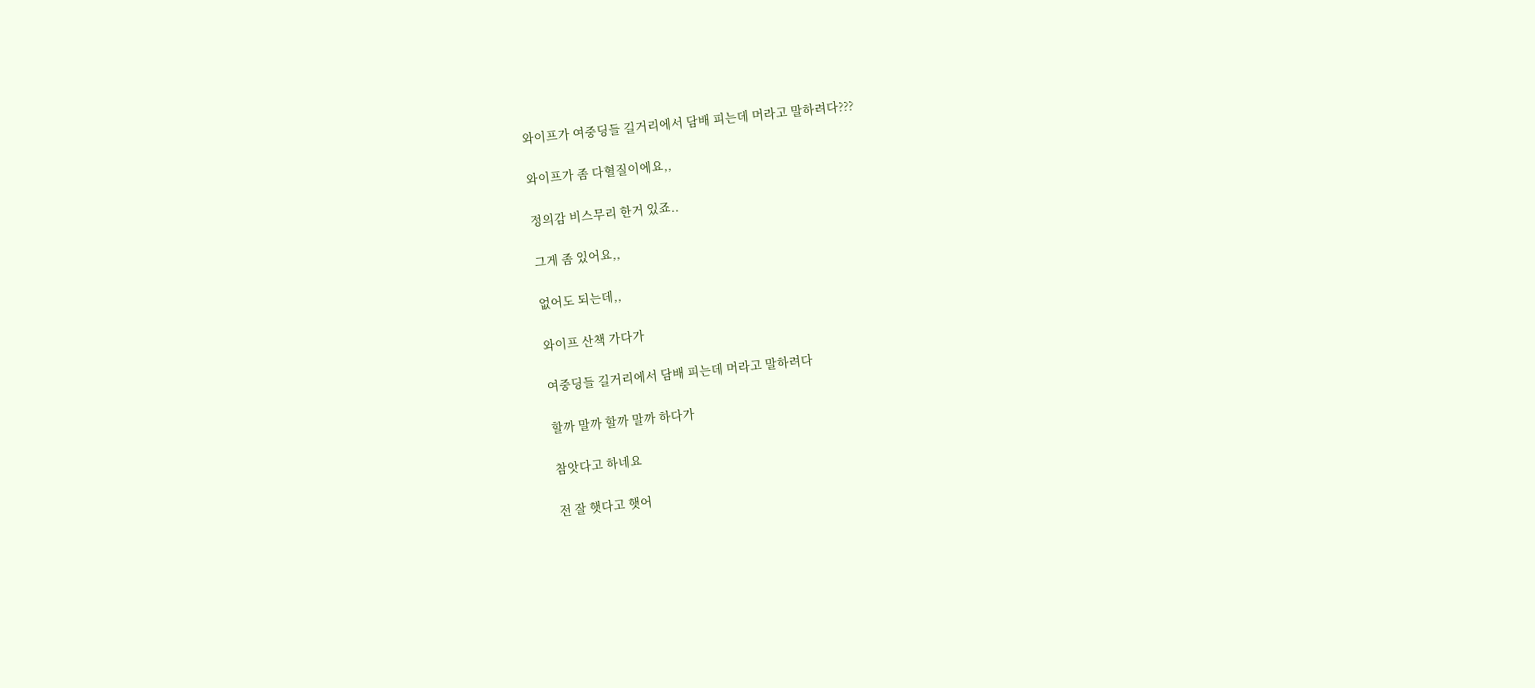와이프가 여중딩들 길거리에서 담배 피는데 머라고 말하려다???

와이프가 좀 다혈질이에요,,

정의감 비스무리 한거 있죠..

그게 좀 있어요,,

없어도 되는데,,

와이프 산책 가다가

여중딩들 길거리에서 담배 피는데 머라고 말하려다

할까 말까 할까 말까 하다가

참앗다고 하네요

전 잘 햇다고 햇어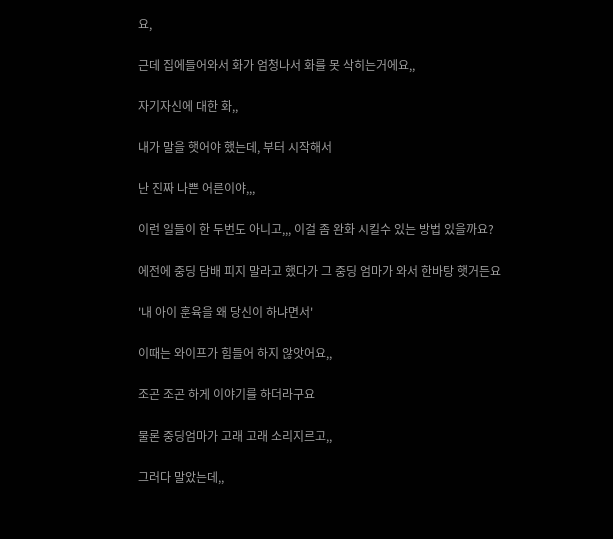요,

근데 집에들어와서 화가 엄청나서 화를 못 삭히는거에요,,

자기자신에 대한 화,,

내가 말을 햇어야 했는데, 부터 시작해서

난 진짜 나쁜 어른이야,,,

이런 일들이 한 두번도 아니고,,, 이걸 좀 완화 시킬수 있는 방법 있을까요?

에전에 중딩 담배 피지 말라고 했다가 그 중딩 엄마가 와서 한바탕 햇거든요

'내 아이 훈육을 왜 당신이 하냐면서'

이때는 와이프가 힘들어 하지 않앗어요,,

조곤 조곤 하게 이야기를 하더라구요

물론 중딩엄마가 고래 고래 소리지르고,,

그러다 말았는데,,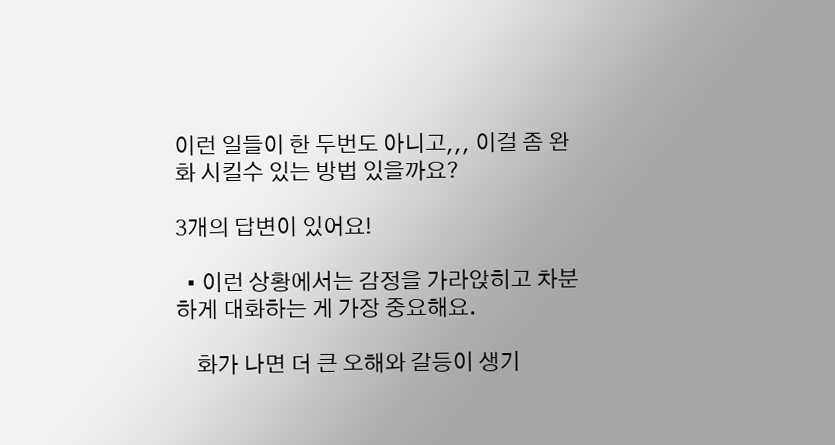이런 일들이 한 두번도 아니고,,, 이걸 좀 완화 시킬수 있는 방법 있을까요?

3개의 답변이 있어요!

  • 이런 상황에서는 감정을 가라앉히고 차분하게 대화하는 게 가장 중요해요.

    화가 나면 더 큰 오해와 갈등이 생기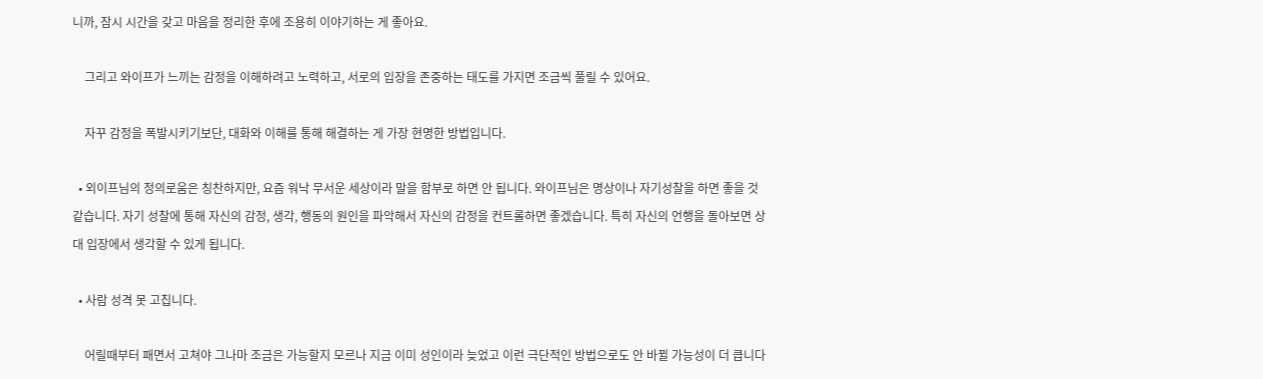니까, 잠시 시간을 갖고 마음을 정리한 후에 조용히 이야기하는 게 좋아요.

    그리고 와이프가 느끼는 감정을 이해하려고 노력하고, 서로의 입장을 존중하는 태도를 가지면 조금씩 풀릴 수 있어요.

    자꾸 감정을 폭발시키기보단, 대화와 이해를 통해 해결하는 게 가장 현명한 방법입니다.

  • 외이프님의 정의로움은 칭찬하지만, 요즘 워낙 무서운 세상이라 말을 함부로 하면 안 됩니다. 와이프님은 명상이나 자기성찰을 하면 좋을 것 같습니다. 자기 성찰에 통해 자신의 감정, 생각, 행동의 원인을 파악해서 자신의 감정을 컨트롤하면 좋겠습니다. 특히 자신의 언행을 돌아보면 상대 입장에서 생각할 수 있게 됩니다.

  • 사람 성격 못 고칩니다.

    어릴때부터 패면서 고쳐야 그나마 조금은 가능할지 모르나 지금 이미 성인이라 늦었고 이런 극단적인 방법으로도 안 바뀔 가능성이 더 큽니다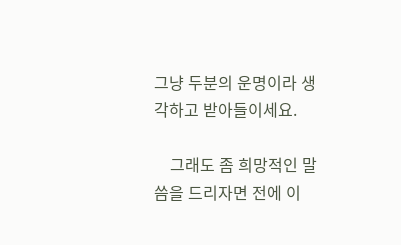그냥 두분의 운명이라 생각하고 받아들이세요.

    그래도 좀 희망적인 말씀을 드리자면 전에 이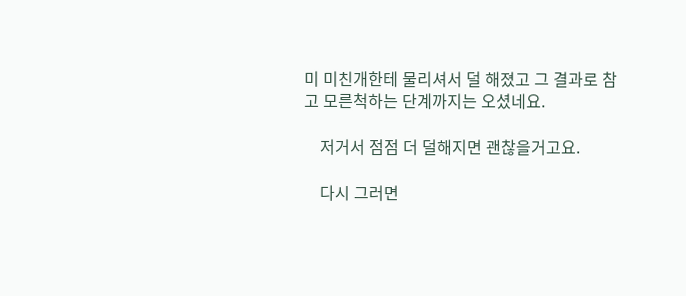미 미친개한테 물리셔서 덜 해졌고 그 결과로 참고 모른척하는 단계까지는 오셨네요.

    저거서 점점 더 덜해지면 괜찮을거고요.

    다시 그러면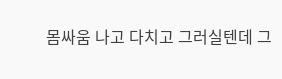몸싸움 나고 다치고 그러실텐데 그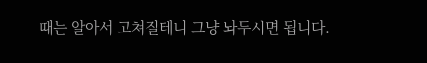때는 알아서 고쳐질테니 그냥 놔두시면 됩니다.